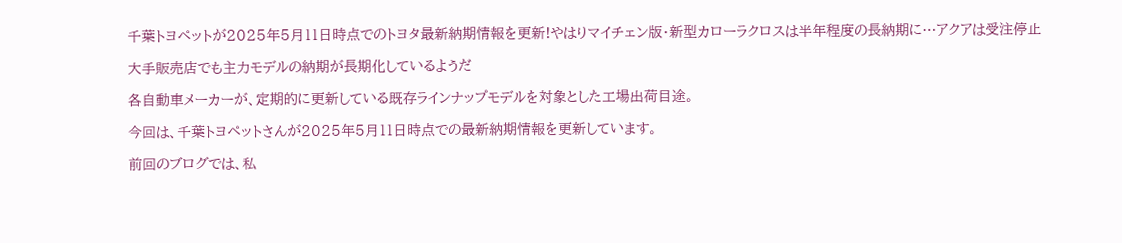千葉トヨペットが2025年5月11日時点でのトヨタ最新納期情報を更新!やはりマイチェン版・新型カローラクロスは半年程度の長納期に…アクアは受注停止

大手販売店でも主力モデルの納期が長期化しているようだ

各自動車メーカーが、定期的に更新している既存ラインナップモデルを対象とした工場出荷目途。

今回は、千葉トヨペットさんが2025年5月11日時点での最新納期情報を更新しています。

前回のブログでは、私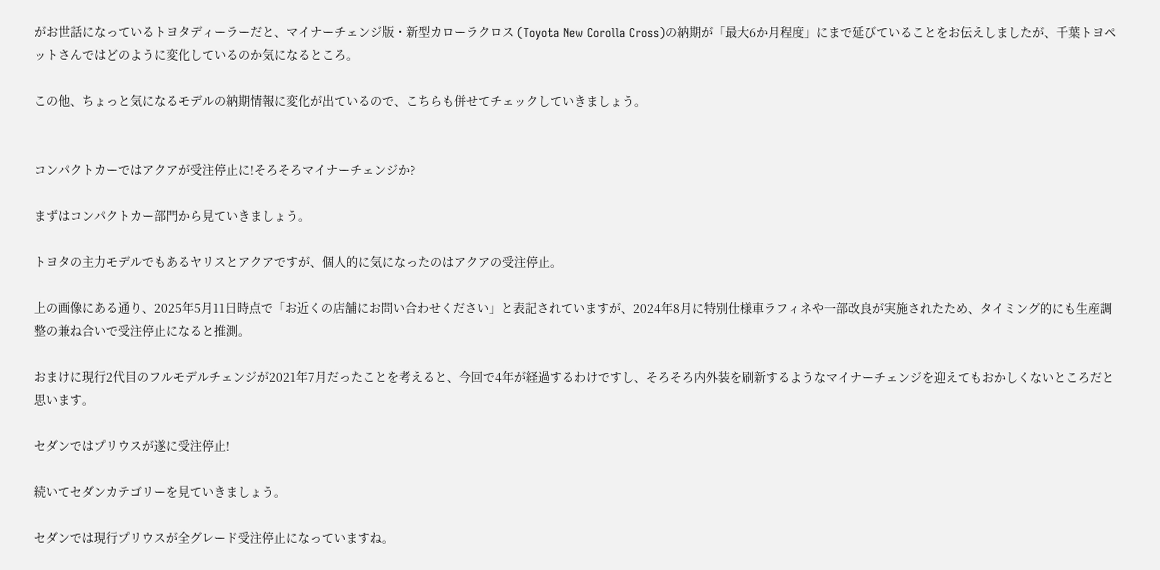がお世話になっているトヨタディーラーだと、マイナーチェンジ版・新型カローラクロス (Toyota New Corolla Cross)の納期が「最大6か月程度」にまで延びていることをお伝えしましたが、千葉トヨペットさんではどのように変化しているのか気になるところ。

この他、ちょっと気になるモデルの納期情報に変化が出ているので、こちらも併せてチェックしていきましょう。


コンパクトカーではアクアが受注停止に!そろそろマイナーチェンジか?

まずはコンパクトカー部門から見ていきましょう。

トヨタの主力モデルでもあるヤリスとアクアですが、個人的に気になったのはアクアの受注停止。

上の画像にある通り、2025年5月11日時点で「お近くの店舗にお問い合わせください」と表記されていますが、2024年8月に特別仕様車ラフィネや一部改良が実施されたため、タイミング的にも生産調整の兼ね合いで受注停止になると推測。

おまけに現行2代目のフルモデルチェンジが2021年7月だったことを考えると、今回で4年が経過するわけですし、そろそろ内外装を刷新するようなマイナーチェンジを迎えてもおかしくないところだと思います。

セダンではプリウスが遂に受注停止!

続いてセダンカテゴリーを見ていきましょう。

セダンでは現行プリウスが全グレード受注停止になっていますね。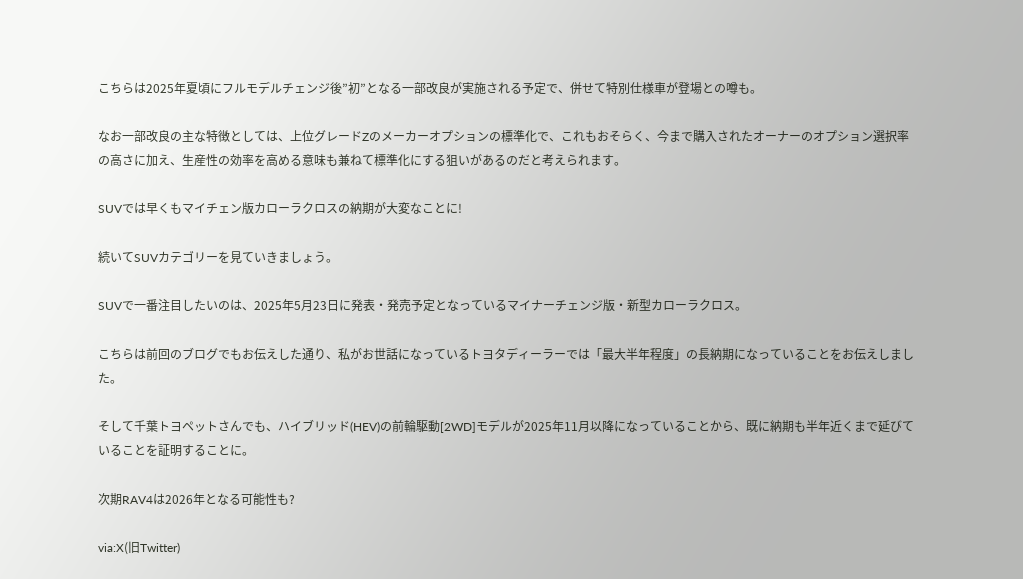こちらは2025年夏頃にフルモデルチェンジ後”初”となる一部改良が実施される予定で、併せて特別仕様車が登場との噂も。

なお一部改良の主な特徴としては、上位グレードZのメーカーオプションの標準化で、これもおそらく、今まで購入されたオーナーのオプション選択率の高さに加え、生産性の効率を高める意味も兼ねて標準化にする狙いがあるのだと考えられます。

SUVでは早くもマイチェン版カローラクロスの納期が大変なことに!

続いてSUVカテゴリーを見ていきましょう。

SUVで一番注目したいのは、2025年5月23日に発表・発売予定となっているマイナーチェンジ版・新型カローラクロス。

こちらは前回のブログでもお伝えした通り、私がお世話になっているトヨタディーラーでは「最大半年程度」の長納期になっていることをお伝えしました。

そして千葉トヨペットさんでも、ハイブリッド(HEV)の前輪駆動[2WD]モデルが2025年11月以降になっていることから、既に納期も半年近くまで延びていることを証明することに。

次期RAV4は2026年となる可能性も?

via:X(旧Twitter)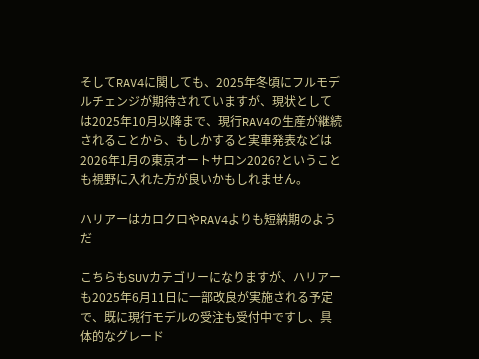そしてRAV4に関しても、2025年冬頃にフルモデルチェンジが期待されていますが、現状としては2025年10月以降まで、現行RAV4の生産が継続されることから、もしかすると実車発表などは2026年1月の東京オートサロン2026?ということも視野に入れた方が良いかもしれません。

ハリアーはカロクロやRAV4よりも短納期のようだ

こちらもSUVカテゴリーになりますが、ハリアーも2025年6月11日に一部改良が実施される予定で、既に現行モデルの受注も受付中ですし、具体的なグレード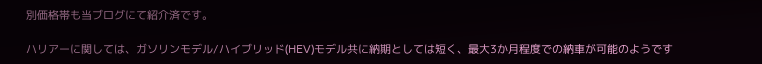別価格帯も当ブログにて紹介済です。

ハリアーに関しては、ガソリンモデル/ハイブリッド(HEV)モデル共に納期としては短く、最大3か月程度での納車が可能のようです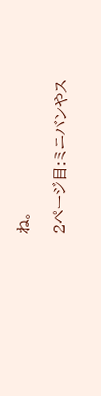ね。

2ページ目:ミニバンやス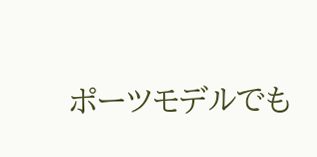ポーツモデルでも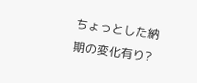ちょっとした納期の変化有り?